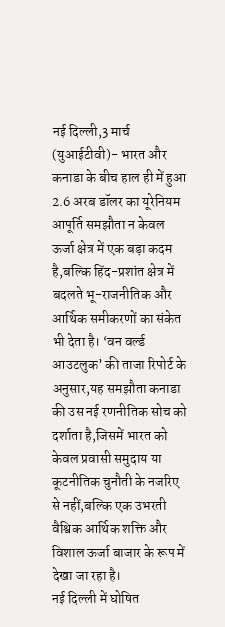नई दिल्ली,3 मार्च (युआईटीवी)- भारत और कनाडा के बीच हाल ही में हुआ 2.6 अरब डॉलर का यूरेनियम आपूर्ति समझौता न केवल ऊर्जा क्षेत्र में एक बड़ा कदम है,बल्कि हिंद-प्रशांत क्षेत्र में बदलते भू-राजनीतिक और आर्थिक समीकरणों का संकेत भी देता है। ‘वन वर्ल्ड आउटलुक’ की ताजा रिपोर्ट के अनुसार,यह समझौता कनाडा की उस नई रणनीतिक सोच को दर्शाता है,जिसमें भारत को केवल प्रवासी समुदाय या कूटनीतिक चुनौती के नजरिए से नहीं,बल्कि एक उभरती वैश्विक आर्थिक शक्ति और विशाल ऊर्जा बाजार के रूप में देखा जा रहा है।
नई दिल्ली में घोषित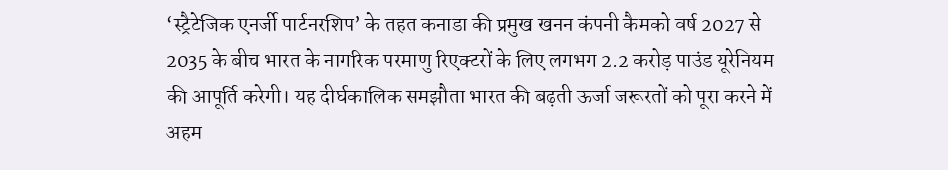‘स्ट्रैटेजिक एनर्जी पार्टनरशिप’ के तहत कनाडा की प्रमुख खनन कंपनी कैमको वर्ष 2027 से 2035 के बीच भारत के नागरिक परमाणु रिएक्टरों के लिए लगभग 2.2 करोड़ पाउंड यूरेनियम की आपूर्ति करेगी। यह दीर्घकालिक समझौता भारत की बढ़ती ऊर्जा जरूरतों को पूरा करने में अहम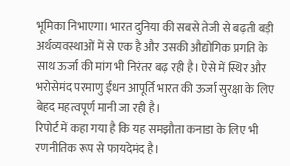भूमिका निभाएगा। भारत दुनिया की सबसे तेजी से बढ़ती बड़ी अर्थव्यवस्थाओं में से एक है और उसकी औद्योगिक प्रगति के साथ ऊर्जा की मांग भी निरंतर बढ़ रही है। ऐसे में स्थिर और भरोसेमंद परमाणु ईंधन आपूर्ति भारत की ऊर्जा सुरक्षा के लिए बेहद महत्वपूर्ण मानी जा रही है।
रिपोर्ट में कहा गया है कि यह समझौता कनाडा के लिए भी रणनीतिक रूप से फायदेमंद है।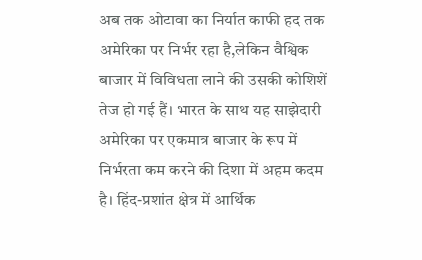अब तक ओटावा का निर्यात काफी हद तक अमेरिका पर निर्भर रहा है,लेकिन वैश्विक बाजार में विविधता लाने की उसकी कोशिशें तेज हो गई हैं। भारत के साथ यह साझेदारी अमेरिका पर एकमात्र बाजार के रूप में निर्भरता कम करने की दिशा में अहम कदम है। हिंद-प्रशांत क्षेत्र में आर्थिक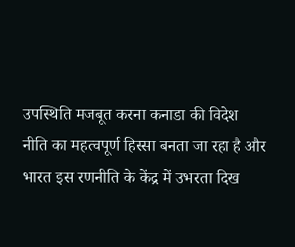उपस्थिति मजबूत करना कनाडा की विदेश नीति का महत्वपूर्ण हिस्सा बनता जा रहा है और भारत इस रणनीति के केंद्र में उभरता दिख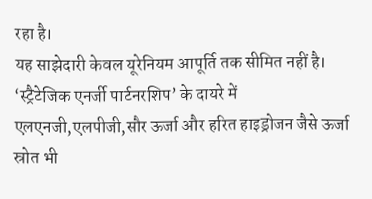रहा है।
यह साझेदारी केवल यूरेनियम आपूर्ति तक सीमित नहीं है। ‘स्ट्रैटेजिक एनर्जी पार्टनरशिप’ के दायरे में एलएनजी,एलपीजी,सौर ऊर्जा और हरित हाइड्रोजन जैसे ऊर्जा स्रोत भी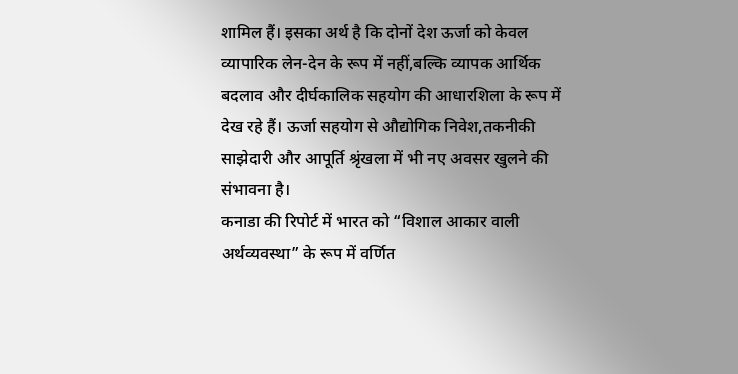शामिल हैं। इसका अर्थ है कि दोनों देश ऊर्जा को केवल व्यापारिक लेन-देन के रूप में नहीं,बल्कि व्यापक आर्थिक बदलाव और दीर्घकालिक सहयोग की आधारशिला के रूप में देख रहे हैं। ऊर्जा सहयोग से औद्योगिक निवेश,तकनीकी साझेदारी और आपूर्ति श्रृंखला में भी नए अवसर खुलने की संभावना है।
कनाडा की रिपोर्ट में भारत को “विशाल आकार वाली अर्थव्यवस्था” के रूप में वर्णित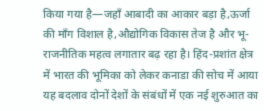किया गया है—जहाँ आबादी का आकार बड़ा है,ऊर्जा की माँग विशाल है,औद्योगिक विकास तेज है और भू-राजनीतिक महत्व लगातार बढ़ रहा है। हिंद-प्रशांत क्षेत्र में भारत की भूमिका को लेकर कनाडा की सोच में आया यह बदलाव दोनों देशों के संबंधों में एक नई शुरुआत का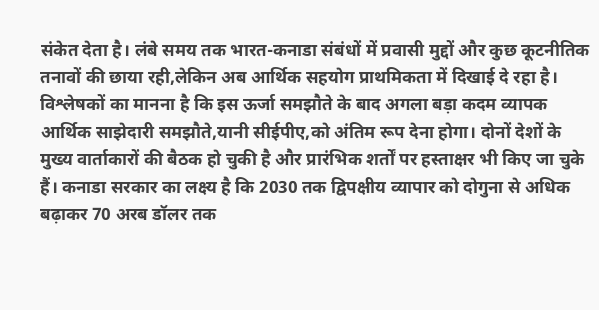संकेत देता है। लंबे समय तक भारत-कनाडा संबंधों में प्रवासी मुद्दों और कुछ कूटनीतिक तनावों की छाया रही,लेकिन अब आर्थिक सहयोग प्राथमिकता में दिखाई दे रहा है।
विश्लेषकों का मानना है कि इस ऊर्जा समझौते के बाद अगला बड़ा कदम व्यापक आर्थिक साझेदारी समझौते,यानी सीईपीए,को अंतिम रूप देना होगा। दोनों देशों के मुख्य वार्ताकारों की बैठक हो चुकी है और प्रारंभिक शर्तों पर हस्ताक्षर भी किए जा चुके हैं। कनाडा सरकार का लक्ष्य है कि 2030 तक द्विपक्षीय व्यापार को दोगुना से अधिक बढ़ाकर 70 अरब डॉलर तक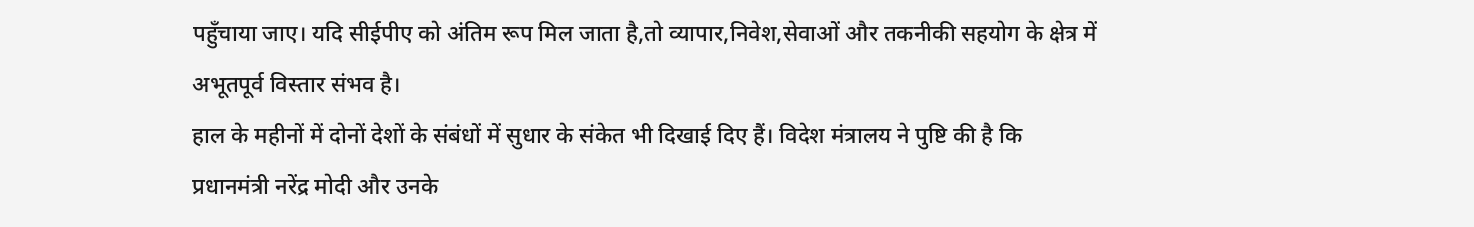पहुँचाया जाए। यदि सीईपीए को अंतिम रूप मिल जाता है,तो व्यापार,निवेश,सेवाओं और तकनीकी सहयोग के क्षेत्र में अभूतपूर्व विस्तार संभव है।
हाल के महीनों में दोनों देशों के संबंधों में सुधार के संकेत भी दिखाई दिए हैं। विदेश मंत्रालय ने पुष्टि की है कि प्रधानमंत्री नरेंद्र मोदी और उनके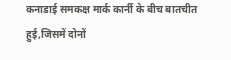कनाडाई समकक्ष मार्क कार्नी के बीच बातचीत हुई,जिसमें दोनों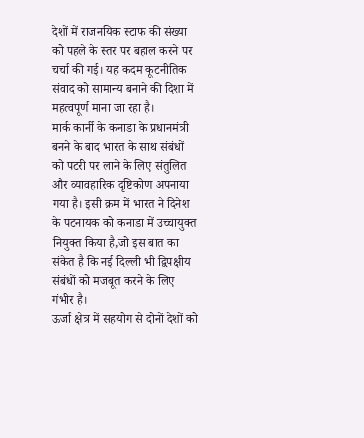देशों में राजनयिक स्टाफ की संख्या को पहले के स्तर पर बहाल करने पर चर्चा की गई। यह कदम कूटनीतिक संवाद को सामान्य बनाने की दिशा में महत्वपूर्ण माना जा रहा है।
मार्क कार्नी के कनाडा के प्रधानमंत्री बनने के बाद भारत के साथ संबंधों को पटरी पर लाने के लिए संतुलित और व्यावहारिक दृष्टिकोण अपनाया गया है। इसी क्रम में भारत ने दिनेश के पटनायक को कनाडा में उच्चायुक्त नियुक्त किया है,जो इस बात का संकेत है कि नई दिल्ली भी द्विपक्षीय संबंधों को मजबूत करने के लिए गंभीर है।
ऊर्जा क्षेत्र में सहयोग से दोनों देशों को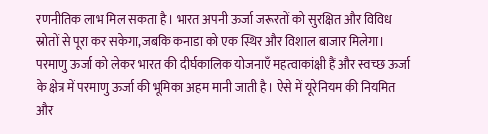रणनीतिक लाभ मिल सकता है। भारत अपनी ऊर्जा जरूरतों को सुरक्षित और विविध स्रोतों से पूरा कर सकेगा,जबकि कनाडा को एक स्थिर और विशाल बाजार मिलेगा। परमाणु ऊर्जा को लेकर भारत की दीर्घकालिक योजनाएँ महत्वाकांक्षी हैं और स्वच्छ ऊर्जा के क्षेत्र में परमाणु ऊर्जा की भूमिका अहम मानी जाती है। ऐसे में यूरेनियम की नियमित और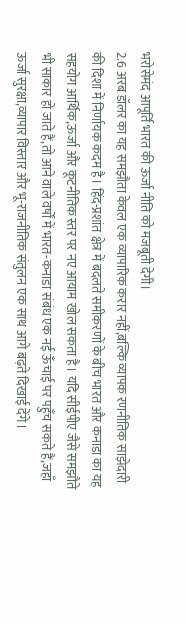भरोसेमंद आपूर्ति भारत की ऊर्जा नीति को मजबूती देगी।
2.6 अरब डॉलर का यह समझौता केवल एक व्यापारिक करार नहीं,बल्कि व्यापक रणनीतिक साझेदारी की दिशा में निर्णायक कदम है। हिंद-प्रशांत क्षेत्र में बदलते समीकरणों के बीच भारत और कनाडा का यह सहयोग आर्थिक,ऊर्जा और कूटनीतिक स्तर पर नए आयाम खोल सकता है। यदि सीईपीए जैसे समझौते भी साकार हो जाते हैं,तो आने वाले वर्षों में भारत-कनाडा संबंध एक नई ऊँचाई पर पहुँच सकते हैं,जहाँ ऊर्जा सुरक्षा,व्यापार विस्तार और भू-राजनीतिक संतुलन एक साथ आगे बढ़ते दिखाई देंगे।